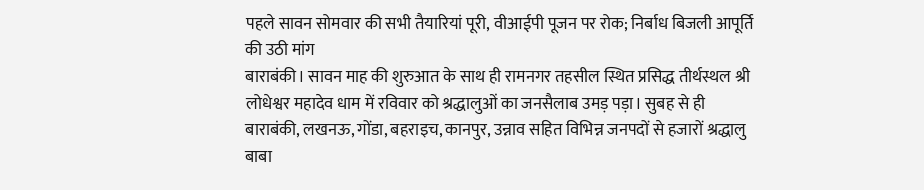पहले सावन सोमवार की सभी तैयारियां पूरी, वीआईपी पूजन पर रोक; निर्बाध बिजली आपूर्ति की उठी मांग
बाराबंकी। सावन माह की शुरुआत के साथ ही रामनगर तहसील स्थित प्रसिद्ध तीर्थस्थल श्री लोधेश्वर महादेव धाम में रविवार को श्रद्धालुओं का जनसैलाब उमड़ पड़ा। सुबह से ही बाराबंकी, लखनऊ, गोंडा, बहराइच, कानपुर, उन्नाव सहित विभिन्न जनपदों से हजारों श्रद्धालु बाबा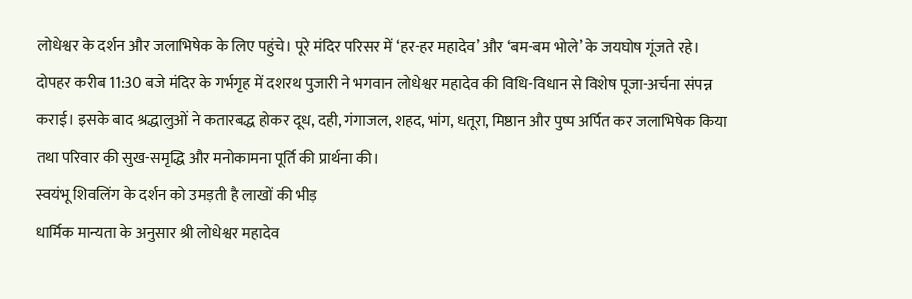लोधेश्वर के दर्शन और जलाभिषेक के लिए पहुंचे। पूरे मंदिर परिसर में ‘हर-हर महादेव’ और ‘बम-बम भोले’ के जयघोष गूंजते रहे।
दोपहर करीब 11:30 बजे मंदिर के गर्भगृह में दशरथ पुजारी ने भगवान लोधेश्वर महादेव की विधि-विधान से विशेष पूजा-अर्चना संपन्न कराई। इसके बाद श्रद्धालुओं ने कतारबद्ध होकर दूध, दही, गंगाजल, शहद, भांग, धतूरा, मिष्ठान और पुष्प अर्पित कर जलाभिषेक किया तथा परिवार की सुख-समृद्धि और मनोकामना पूर्ति की प्रार्थना की।
स्वयंभू शिवलिंग के दर्शन को उमड़ती है लाखों की भीड़
धार्मिक मान्यता के अनुसार श्री लोधेश्वर महादेव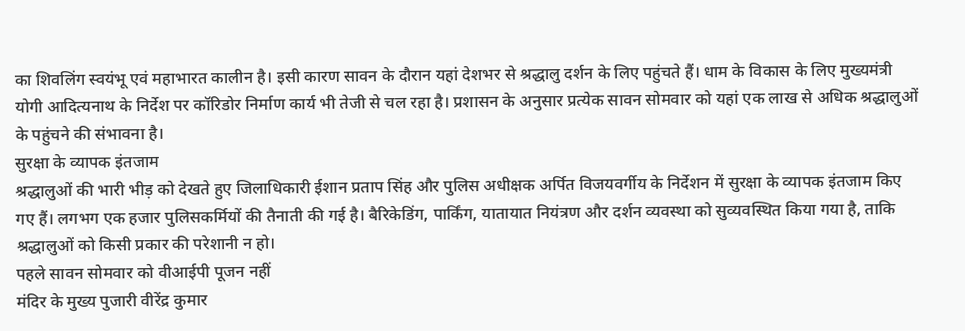का शिवलिंग स्वयंभू एवं महाभारत कालीन है। इसी कारण सावन के दौरान यहां देशभर से श्रद्धालु दर्शन के लिए पहुंचते हैं। धाम के विकास के लिए मुख्यमंत्री योगी आदित्यनाथ के निर्देश पर कॉरिडोर निर्माण कार्य भी तेजी से चल रहा है। प्रशासन के अनुसार प्रत्येक सावन सोमवार को यहां एक लाख से अधिक श्रद्धालुओं के पहुंचने की संभावना है।
सुरक्षा के व्यापक इंतजाम
श्रद्धालुओं की भारी भीड़ को देखते हुए जिलाधिकारी ईशान प्रताप सिंह और पुलिस अधीक्षक अर्पित विजयवर्गीय के निर्देशन में सुरक्षा के व्यापक इंतजाम किए गए हैं। लगभग एक हजार पुलिसकर्मियों की तैनाती की गई है। बैरिकेडिंग, पार्किंग, यातायात नियंत्रण और दर्शन व्यवस्था को सुव्यवस्थित किया गया है, ताकि श्रद्धालुओं को किसी प्रकार की परेशानी न हो।
पहले सावन सोमवार को वीआईपी पूजन नहीं
मंदिर के मुख्य पुजारी वीरेंद्र कुमार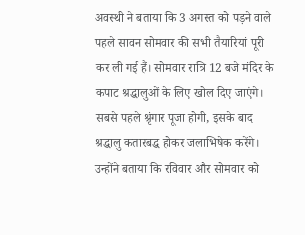अवस्थी ने बताया कि 3 अगस्त को पड़ने वाले पहले सावन सोमवार की सभी तैयारियां पूरी कर ली गई हैं। सोमवार रात्रि 12 बजे मंदिर के कपाट श्रद्धालुओं के लिए खोल दिए जाएंगे। सबसे पहले श्रृंगार पूजा होगी, इसके बाद श्रद्धालु कतारबद्ध होकर जलाभिषेक करेंगे। उन्होंने बताया कि रविवार और सोमवार को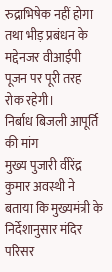रुद्राभिषेक नहीं होगा तथा भीड़ प्रबंधन के मद्देनजर वीआईपी पूजन पर पूरी तरह रोक रहेगी।
निर्बाध बिजली आपूर्ति की मांग
मुख्य पुजारी वीरेंद्र कुमार अवस्थी ने बताया कि मुख्यमंत्री के निर्देशानुसार मंदिर परिसर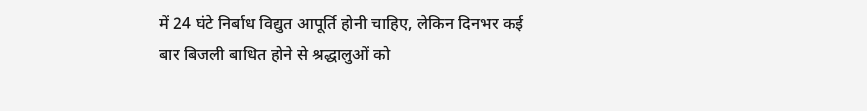में 24 घंटे निर्बाध विद्युत आपूर्ति होनी चाहिए, लेकिन दिनभर कई बार बिजली बाधित होने से श्रद्धालुओं को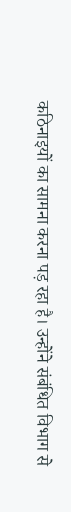कठिनाइयों का सामना करना पड़ रहा है। उन्होंने संबंधित विभाग से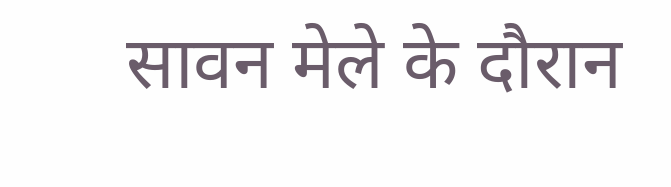सावन मेले के दौरान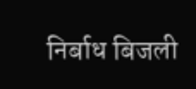निर्बाध बिजली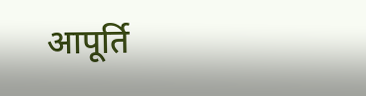आपूर्ति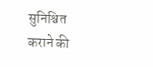सुनिश्चित कराने की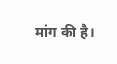मांग की है।